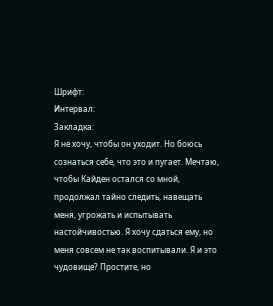Шрифт:
Интервал:
Закладка:
Я не хочу, чтобы он уходит. Но боюсь сознаться себе, что это и пугает. Мечтаю, чтобы Кайден остался со мной, продолжал тайно следить, навещать меня, угрожать и испытывать настойчивостью. Я хочу сдаться ему, но меня совсем не так воспитывали. Я и это чудовище? Простите, но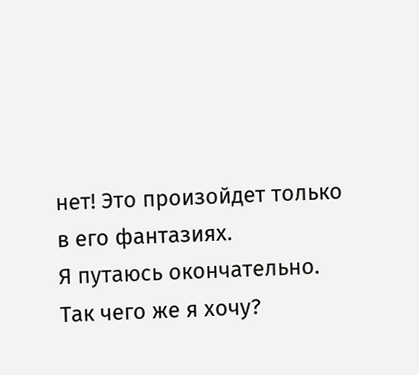нет! Это произойдет только в его фантазиях.
Я путаюсь окончательно. Так чего же я хочу?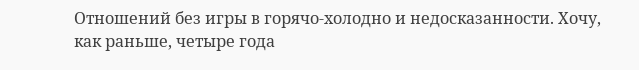Отношений без игры в горячо-холодно и недосказанности. Хочу, как раньше, четыре года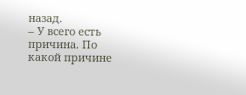назад.
– У всего есть причина. По какой причине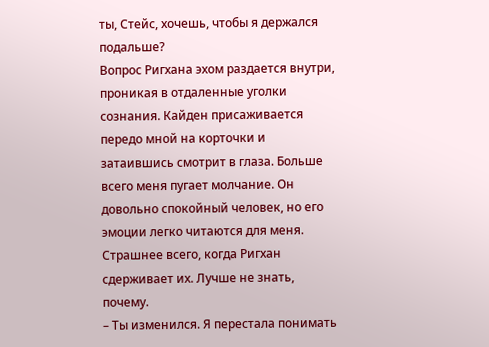ты, Стейс, хочешь, чтобы я держался подальше?
Вопрос Ригхана эхом раздается внутри, проникая в отдаленные уголки сознания. Кайден присаживается передо мной на корточки и затаившись смотрит в глаза. Больше всего меня пугает молчание. Он довольно спокойный человек, но его эмоции легко читаются для меня. Страшнее всего, когда Ригхан сдерживает их. Лучше не знать, почему.
– Ты изменился. Я перестала понимать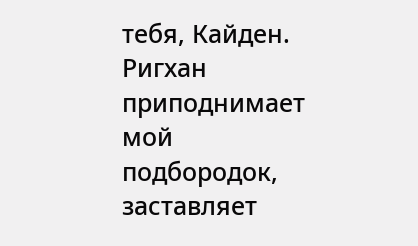тебя, Кайден.
Ригхан приподнимает мой подбородок, заставляет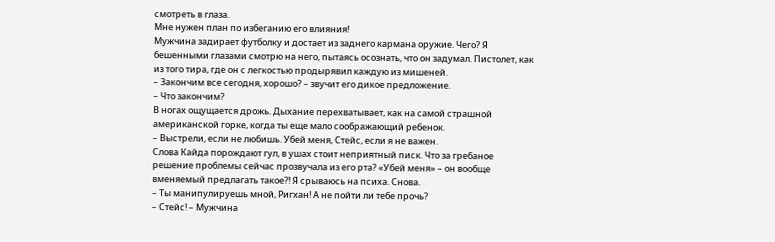смотреть в глаза.
Мне нужен план по избеганию его влияния!
Мужчина задирает футболку и достает из заднего кармана оружие. Чего? Я бешенными глазами смотрю на него, пытаясь осознать, что он задумал. Пистолет, как из того тира, где он с легкостью продырявил каждую из мишеней.
– Закончим все сегодня, хорошо? – звучит его дикое предложение.
– Что закончим?
В ногах ощущается дрожь. Дыхание перехватывает, как на самой страшной американской горке, когда ты еще мало соображающий ребенок.
– Выстрели, если не любишь. Убей меня, Стейс, если я не важен.
Слова Кайда порождают гул, в ушах стоит неприятный писк. Что за гребаное решение проблемы сейчас прозвучала из его рта? «Убей меня» – он вообще вменяемый предлагать такое?! Я срываюсь на психа. Снова.
– Ты манипулируешь мной, Ригхан! А не пойти ли тебе прочь?
– Стейс! – Мужчина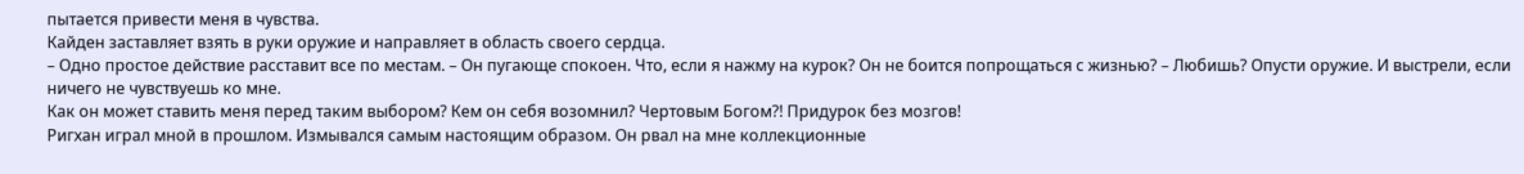пытается привести меня в чувства.
Кайден заставляет взять в руки оружие и направляет в область своего сердца.
– Одно простое действие расставит все по местам. – Он пугающе спокоен. Что, если я нажму на курок? Он не боится попрощаться с жизнью? – Любишь? Опусти оружие. И выстрели, если ничего не чувствуешь ко мне.
Как он может ставить меня перед таким выбором? Кем он себя возомнил? Чертовым Богом?! Придурок без мозгов!
Ригхан играл мной в прошлом. Измывался самым настоящим образом. Он рвал на мне коллекционные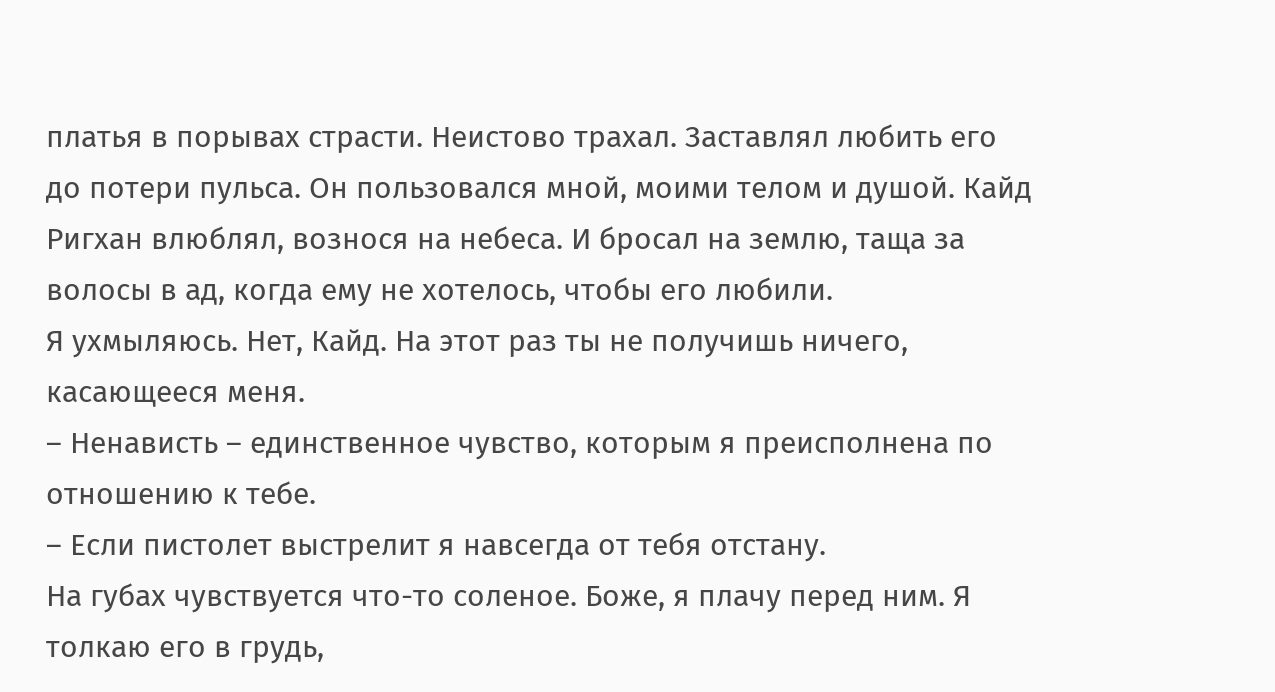платья в порывах страсти. Неистово трахал. Заставлял любить его до потери пульса. Он пользовался мной, моими телом и душой. Кайд Ригхан влюблял, вознося на небеса. И бросал на землю, таща за волосы в ад, когда ему не хотелось, чтобы его любили.
Я ухмыляюсь. Нет, Кайд. На этот раз ты не получишь ничего, касающееся меня.
– Ненависть – единственное чувство, которым я преисполнена по отношению к тебе.
– Если пистолет выстрелит я навсегда от тебя отстану.
На губах чувствуется что-то соленое. Боже, я плачу перед ним. Я толкаю его в грудь,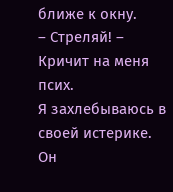ближе к окну.
– Стреляй! – Кричит на меня псих.
Я захлебываюсь в своей истерике. Он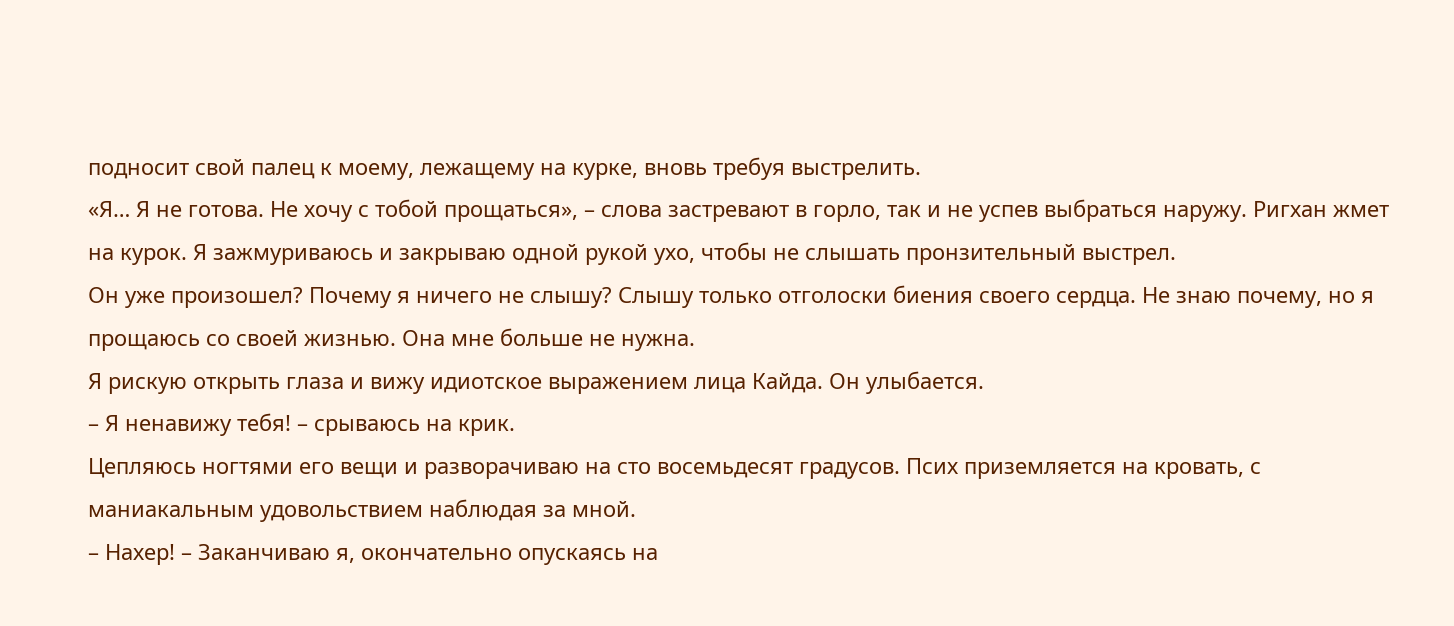подносит свой палец к моему, лежащему на курке, вновь требуя выстрелить.
«Я… Я не готова. Не хочу с тобой прощаться», – слова застревают в горло, так и не успев выбраться наружу. Ригхан жмет на курок. Я зажмуриваюсь и закрываю одной рукой ухо, чтобы не слышать пронзительный выстрел.
Он уже произошел? Почему я ничего не слышу? Слышу только отголоски биения своего сердца. Не знаю почему, но я прощаюсь со своей жизнью. Она мне больше не нужна.
Я рискую открыть глаза и вижу идиотское выражением лица Кайда. Он улыбается.
– Я ненавижу тебя! – срываюсь на крик.
Цепляюсь ногтями его вещи и разворачиваю на сто восемьдесят градусов. Псих приземляется на кровать, с маниакальным удовольствием наблюдая за мной.
– Нахер! – Заканчиваю я, окончательно опускаясь на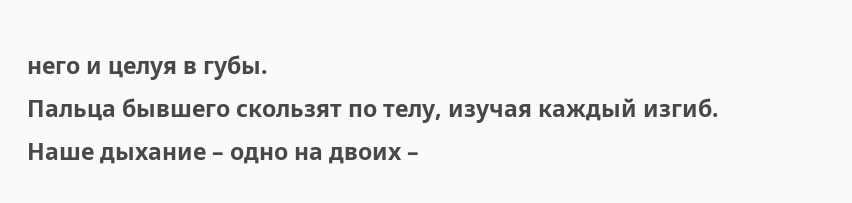него и целуя в губы.
Пальца бывшего скользят по телу, изучая каждый изгиб. Наше дыхание – одно на двоих –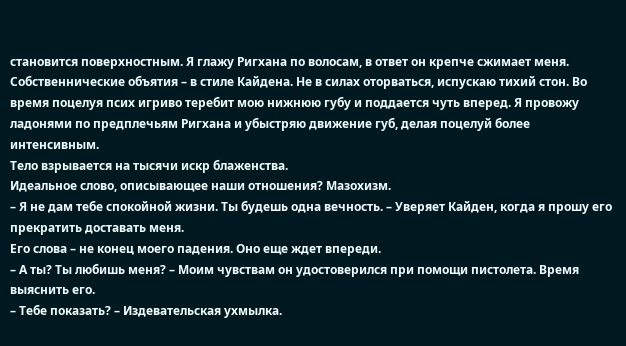становится поверхностным. Я глажу Ригхана по волосам, в ответ он крепче сжимает меня. Собственнические объятия – в стиле Кайдена. Не в силах оторваться, испускаю тихий стон. Во время поцелуя псих игриво теребит мою нижнюю губу и поддается чуть вперед. Я провожу ладонями по предплечьям Ригхана и убыстряю движение губ, делая поцелуй более интенсивным.
Тело взрывается на тысячи искр блаженства.
Идеальное слово, описывающее наши отношения? Мазохизм.
– Я не дам тебе спокойной жизни. Ты будешь одна вечность. – Уверяет Кайден, когда я прошу его прекратить доставать меня.
Его слова – не конец моего падения. Оно еще ждет впереди.
– А ты? Ты любишь меня? – Моим чувствам он удостоверился при помощи пистолета. Время выяснить его.
– Тебе показать? – Издевательская ухмылка.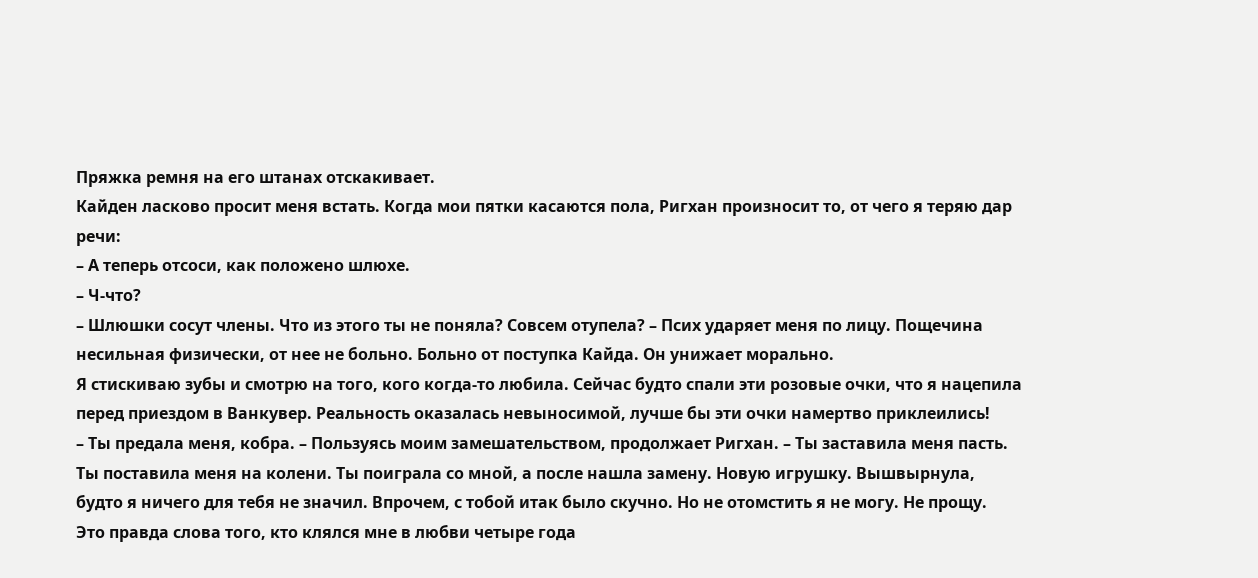Пряжка ремня на его штанах отскакивает.
Кайден ласково просит меня встать. Когда мои пятки касаются пола, Ригхан произносит то, от чего я теряю дар речи:
– А теперь отсоси, как положено шлюхе.
– Ч-что?
– Шлюшки сосут члены. Что из этого ты не поняла? Совсем отупела? – Псих ударяет меня по лицу. Пощечина несильная физически, от нее не больно. Больно от поступка Кайда. Он унижает морально.
Я стискиваю зубы и смотрю на того, кого когда-то любила. Сейчас будто спали эти розовые очки, что я нацепила перед приездом в Ванкувер. Реальность оказалась невыносимой, лучше бы эти очки намертво приклеились!
– Ты предала меня, кобра. – Пользуясь моим замешательством, продолжает Ригхан. – Ты заставила меня пасть. Ты поставила меня на колени. Ты поиграла со мной, а после нашла замену. Новую игрушку. Вышвырнула, будто я ничего для тебя не значил. Впрочем, с тобой итак было скучно. Но не отомстить я не могу. Не прощу.
Это правда слова того, кто клялся мне в любви четыре года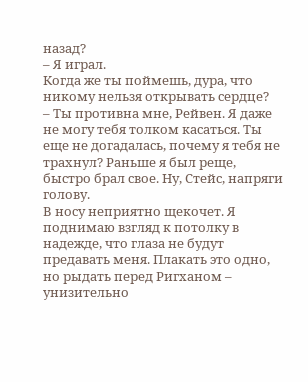назад?
– Я играл.
Когда же ты поймешь, дура, что никому нельзя открывать сердце?
– Ты противна мне, Рейвен. Я даже не могу тебя толком касаться. Ты еще не догадалась, почему я тебя не трахнул? Раньше я был реще, быстро брал свое. Ну, Стейс, напряги голову.
В носу неприятно щекочет. Я поднимаю взгляд к потолку в надежде, что глаза не будут предавать меня. Плакать это одно, но рыдать перед Ригханом – унизительно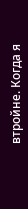втройне. Когда я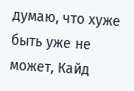думаю, что хуже быть уже не может, Кайд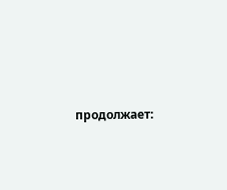продолжает: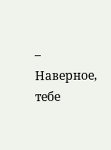– Наверное, тебе